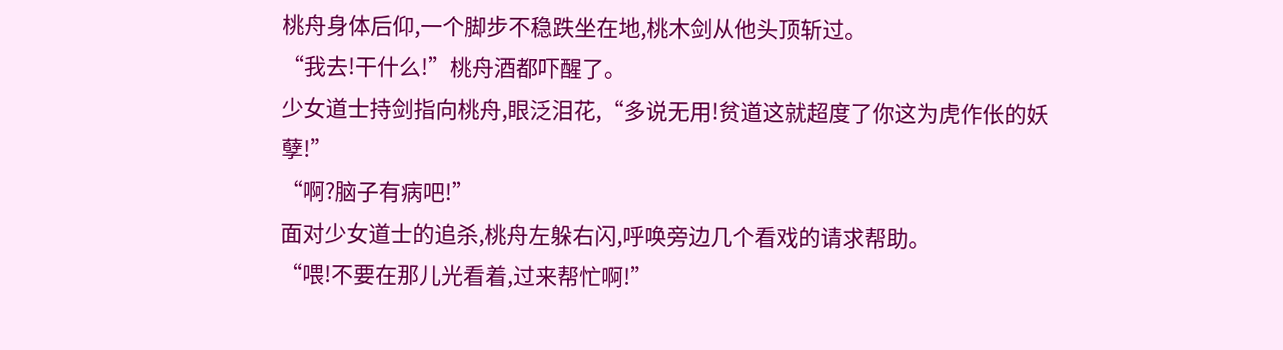桃舟身体后仰,一个脚步不稳跌坐在地,桃木剑从他头顶斩过。
“我去!干什么!”桃舟酒都吓醒了。
少女道士持剑指向桃舟,眼泛泪花,“多说无用!贫道这就超度了你这为虎作伥的妖孽!”
“啊?脑子有病吧!”
面对少女道士的追杀,桃舟左躲右闪,呼唤旁边几个看戏的请求帮助。
“喂!不要在那儿光看着,过来帮忙啊!”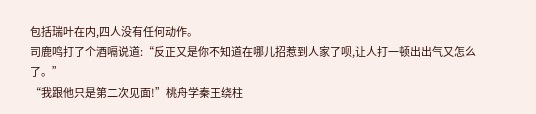包括瑞叶在内,四人没有任何动作。
司鹿鸣打了个酒嗝说道:“反正又是你不知道在哪儿招惹到人家了呗,让人打一顿出出气又怎么了。”
“我跟他只是第二次见面!”桃舟学秦王绕柱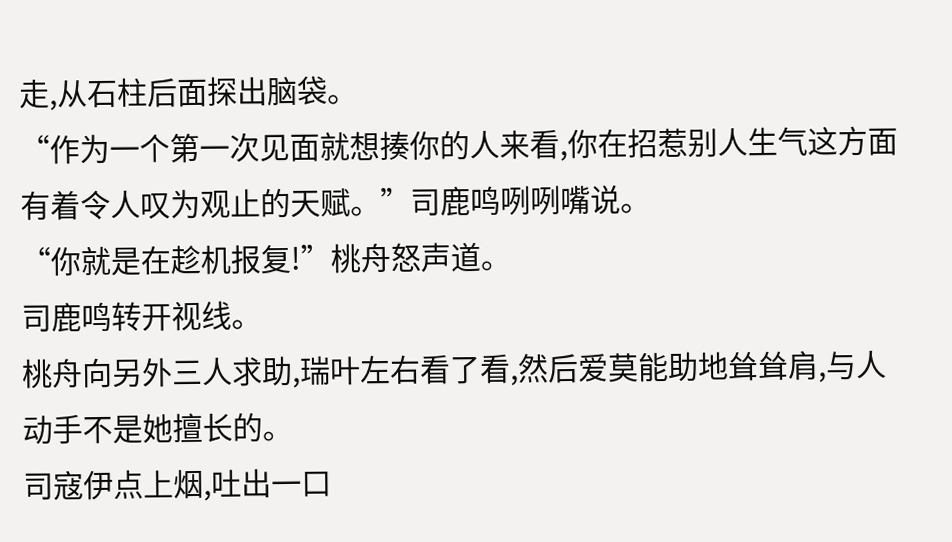走,从石柱后面探出脑袋。
“作为一个第一次见面就想揍你的人来看,你在招惹别人生气这方面有着令人叹为观止的天赋。”司鹿鸣咧咧嘴说。
“你就是在趁机报复!”桃舟怒声道。
司鹿鸣转开视线。
桃舟向另外三人求助,瑞叶左右看了看,然后爱莫能助地耸耸肩,与人动手不是她擅长的。
司寇伊点上烟,吐出一口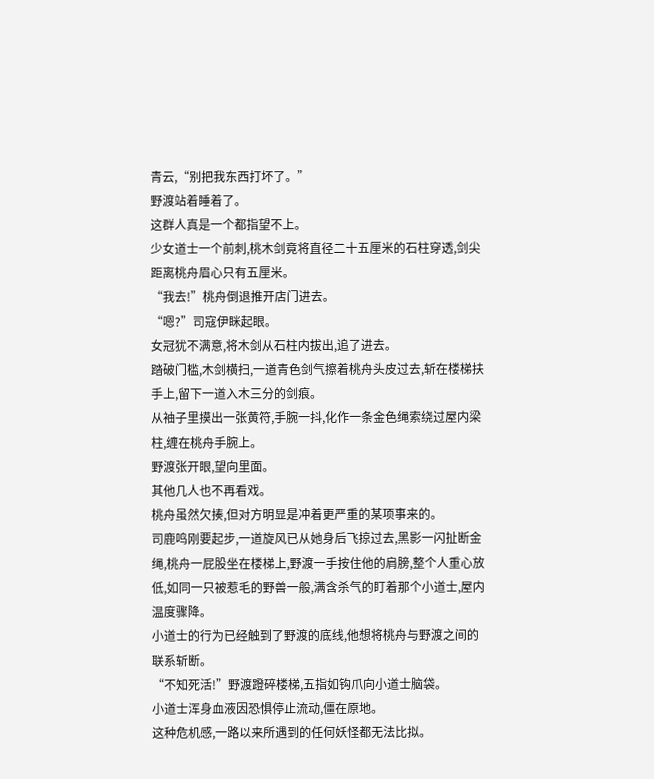青云,“别把我东西打坏了。”
野渡站着睡着了。
这群人真是一个都指望不上。
少女道士一个前刺,桃木剑竟将直径二十五厘米的石柱穿透,剑尖距离桃舟眉心只有五厘米。
“我去!”桃舟倒退推开店门进去。
“嗯?”司寇伊眯起眼。
女冠犹不满意,将木剑从石柱内拔出,追了进去。
踏破门槛,木剑横扫,一道青色剑气擦着桃舟头皮过去,斩在楼梯扶手上,留下一道入木三分的剑痕。
从袖子里摸出一张黄符,手腕一抖,化作一条金色绳索绕过屋内梁柱,缠在桃舟手腕上。
野渡张开眼,望向里面。
其他几人也不再看戏。
桃舟虽然欠揍,但对方明显是冲着更严重的某项事来的。
司鹿鸣刚要起步,一道旋风已从她身后飞掠过去,黑影一闪扯断金绳,桃舟一屁股坐在楼梯上,野渡一手按住他的肩膀,整个人重心放低,如同一只被惹毛的野兽一般,满含杀气的盯着那个小道士,屋内温度骤降。
小道士的行为已经触到了野渡的底线,他想将桃舟与野渡之间的联系斩断。
“不知死活!”野渡蹬碎楼梯,五指如钩爪向小道士脑袋。
小道士浑身血液因恐惧停止流动,僵在原地。
这种危机感,一路以来所遇到的任何妖怪都无法比拟。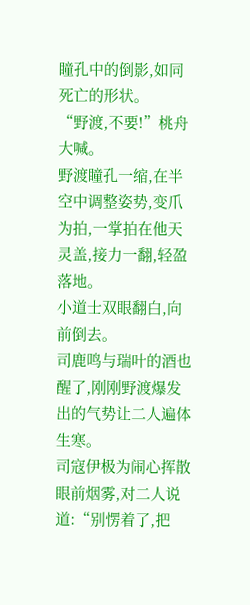瞳孔中的倒影,如同死亡的形状。
“野渡,不要!”桃舟大喊。
野渡瞳孔一缩,在半空中调整姿势,变爪为拍,一掌拍在他天灵盖,接力一翻,轻盈落地。
小道士双眼翻白,向前倒去。
司鹿鸣与瑞叶的酒也醒了,刚刚野渡爆发出的气势让二人遍体生寒。
司寇伊极为闹心挥散眼前烟雾,对二人说道:“别愣着了,把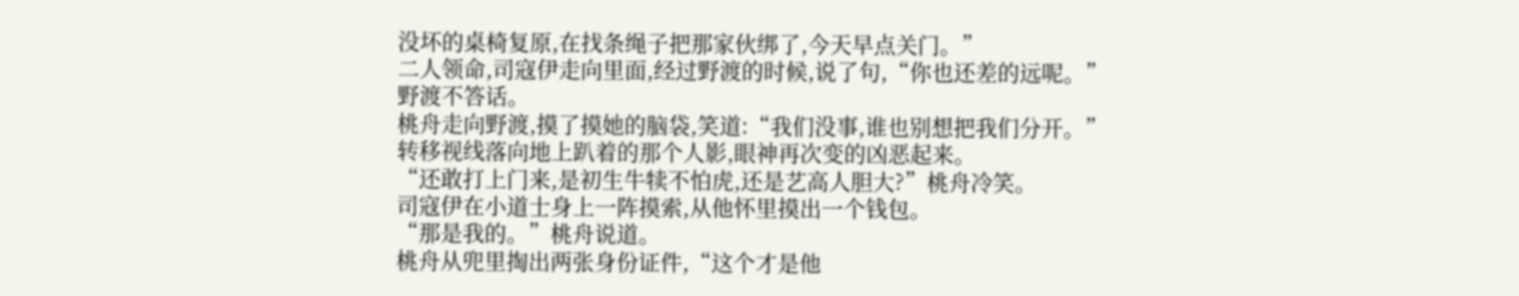没坏的桌椅复原,在找条绳子把那家伙绑了,今天早点关门。”
二人领命,司寇伊走向里面,经过野渡的时候,说了句,“你也还差的远呢。”
野渡不答话。
桃舟走向野渡,摸了摸她的脑袋,笑道:“我们没事,谁也别想把我们分开。”
转移视线落向地上趴着的那个人影,眼神再次变的凶恶起来。
“还敢打上门来,是初生牛犊不怕虎,还是艺高人胆大?”桃舟冷笑。
司寇伊在小道士身上一阵摸索,从他怀里摸出一个钱包。
“那是我的。”桃舟说道。
桃舟从兜里掏出两张身份证件,“这个才是他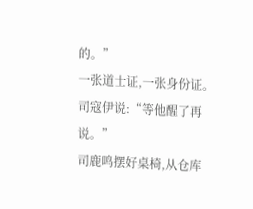的。”
一张道士证,一张身份证。
司寇伊说:“等他醒了再说。”
司鹿鸣摆好桌椅,从仓库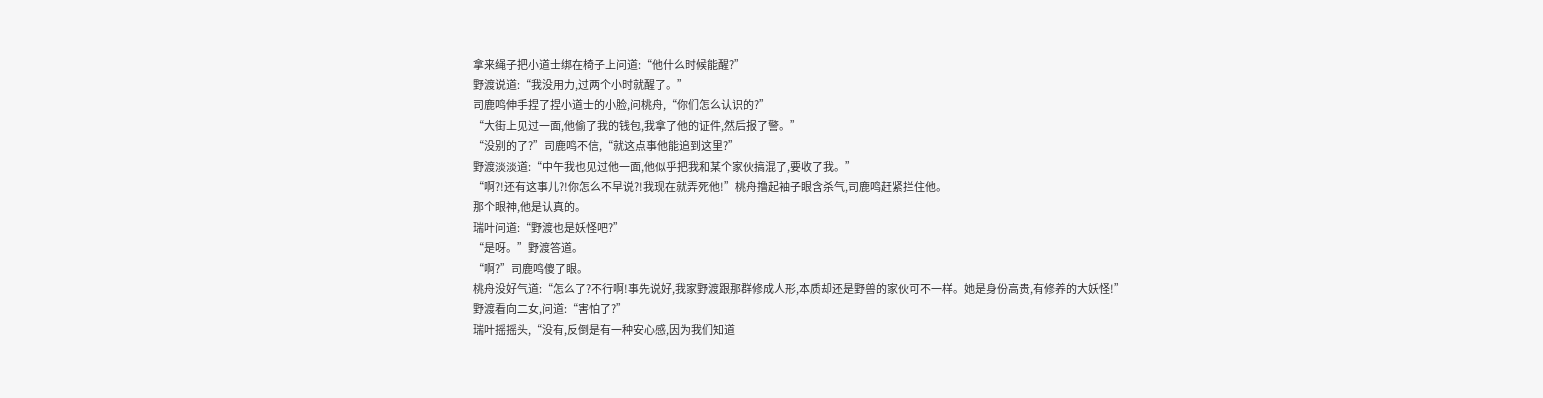拿来绳子把小道士绑在椅子上问道:“他什么时候能醒?”
野渡说道:“我没用力,过两个小时就醒了。”
司鹿鸣伸手捏了捏小道士的小脸,问桃舟,“你们怎么认识的?”
“大街上见过一面,他偷了我的钱包,我拿了他的证件,然后报了警。”
“没别的了?”司鹿鸣不信,“就这点事他能追到这里?”
野渡淡淡道:“中午我也见过他一面,他似乎把我和某个家伙搞混了,要收了我。”
“啊?!还有这事儿?!你怎么不早说?!我现在就弄死他!”桃舟撸起袖子眼含杀气,司鹿鸣赶紧拦住他。
那个眼神,他是认真的。
瑞叶问道:“野渡也是妖怪吧?”
“是呀。”野渡答道。
“啊?”司鹿鸣傻了眼。
桃舟没好气道:“怎么了?不行啊!事先说好,我家野渡跟那群修成人形,本质却还是野兽的家伙可不一样。她是身份高贵,有修养的大妖怪!”
野渡看向二女,问道:“害怕了?”
瑞叶摇摇头,“没有,反倒是有一种安心感,因为我们知道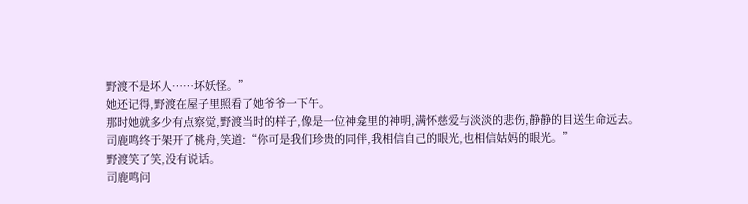野渡不是坏人……坏妖怪。”
她还记得,野渡在屋子里照看了她爷爷一下午。
那时她就多少有点察觉,野渡当时的样子,像是一位神龛里的神明,满怀慈爱与淡淡的悲伤,静静的目送生命远去。
司鹿鸣终于架开了桃舟,笑道:“你可是我们珍贵的同伴,我相信自己的眼光,也相信姑妈的眼光。”
野渡笑了笑,没有说话。
司鹿鸣问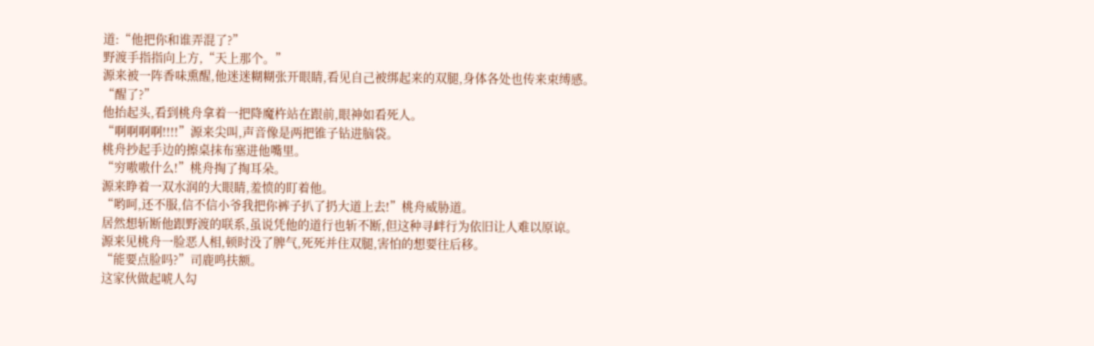道:“他把你和谁弄混了?”
野渡手指指向上方,“天上那个。”
源来被一阵香味熏醒,他迷迷糊糊张开眼睛,看见自己被绑起来的双腿,身体各处也传来束缚感。
“醒了?”
他抬起头,看到桃舟拿着一把降魔杵站在跟前,眼神如看死人。
“啊啊啊啊!!!!”源来尖叫,声音像是两把锥子钻进脑袋。
桃舟抄起手边的擦桌抹布塞进他嘴里。
“穷嗷嗷什么!”桃舟掏了掏耳朵。
源来睁着一双水润的大眼睛,羞愤的盯着他。
“哟呵,还不服,信不信小爷我把你裤子扒了扔大道上去!”桃舟威胁道。
居然想斩断他跟野渡的联系,虽说凭他的道行也斩不断,但这种寻衅行为依旧让人难以原谅。
源来见桃舟一脸恶人相,顿时没了脾气,死死并住双腿,害怕的想要往后移。
“能要点脸吗?”司鹿鸣扶额。
这家伙做起唬人勾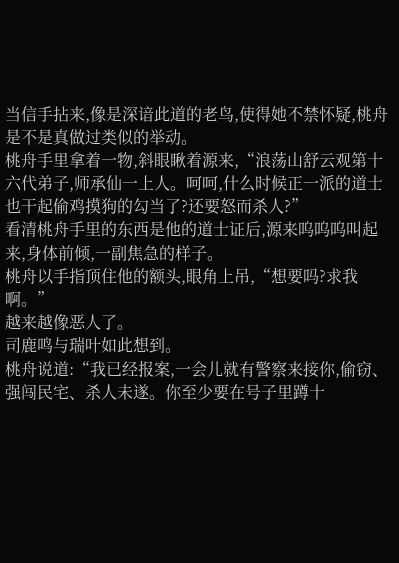当信手拈来,像是深谙此道的老鸟,使得她不禁怀疑,桃舟是不是真做过类似的举动。
桃舟手里拿着一物,斜眼瞅着源来,“浪荡山舒云观第十六代弟子,师承仙一上人。呵呵,什么时候正一派的道士也干起偷鸡摸狗的勾当了?还要怒而杀人?”
看清桃舟手里的东西是他的道士证后,源来呜呜呜叫起来,身体前倾,一副焦急的样子。
桃舟以手指顶住他的额头,眼角上吊,“想要吗?求我啊。”
越来越像恶人了。
司鹿鸣与瑞叶如此想到。
桃舟说道:“我已经报案,一会儿就有警察来接你,偷窃、强闯民宅、杀人未遂。你至少要在号子里蹲十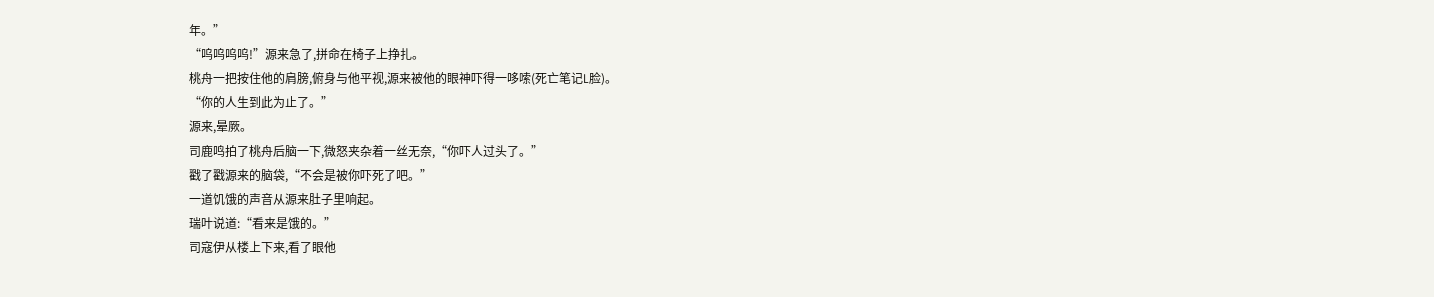年。”
“呜呜呜呜!”源来急了,拼命在椅子上挣扎。
桃舟一把按住他的肩膀,俯身与他平视,源来被他的眼神吓得一哆嗦(死亡笔记L脸)。
“你的人生到此为止了。”
源来,晕厥。
司鹿鸣拍了桃舟后脑一下,微怒夹杂着一丝无奈,“你吓人过头了。”
戳了戳源来的脑袋,“不会是被你吓死了吧。”
一道饥饿的声音从源来肚子里响起。
瑞叶说道:“看来是饿的。”
司寇伊从楼上下来,看了眼他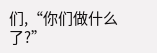们,“你们做什么了?”